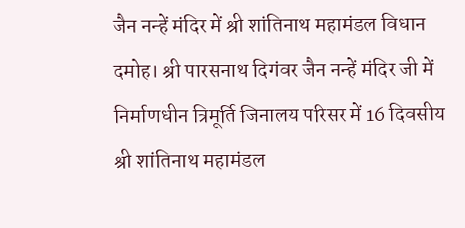जैन नन्हें मंदिर में श्री शांतिनाथ महामंडल विधान
दमोह। श्री पारसनाथ दिगंवर जैन नन्हें मंदिर जी में निर्माणधीन त्रिमूर्ति जिनालय परिसर में 16 दिवसीय श्री शांतिनाथ महामंडल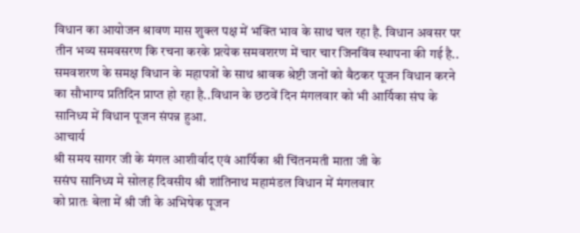विधान का आयोजन श्रावण मास शुक्ल पक्ष में भक्ति भाव के साथ चल रहा है. विधान अवसर पर तीन भव्य समवसरण कि रचना करके प्रत्येक समवशरण में चार चार जिनविंव स्थापना की गई है.. समवशरण के समक्ष विधान के महापत्रों के साथ श्रावक श्रेष्टी जनों को बैठकर पूजन विधान करने का सौभाग्य प्रतिदिन प्राप्त हो रहा है..विधान के छठवें दिन मंगलवार को भी आर्यिका संघ के सानिध्य में विधान पूजन संपन्न हुआ.
आचार्य
श्री समय सागर जी के मंगल आशीर्वाद एवं आर्यिका श्री चिंतनमती माता जी के
ससंघ सानिध्य मे सोलह दिवसीय श्री शांतिनाथ महामंडल विधान में मंगलवार
को प्रातः बेला में श्री जी के अभिषेक पूजन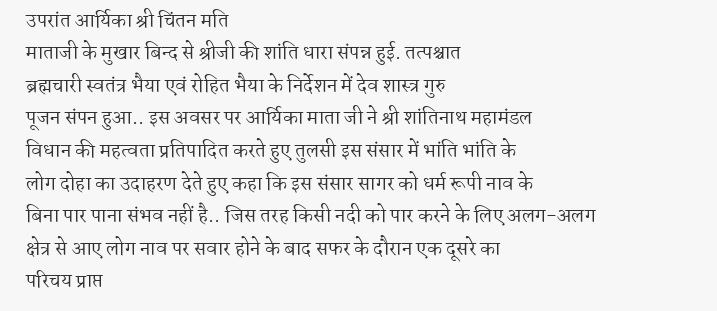उपरांत आर्यिका श्री चिंतन मति
माताजी के मुखार बिन्द से श्रीजी की शांति धारा संपन्न हुई. तत्पश्चात
ब्रह्मचारी स्वतंत्र भैया एवं रोहित भैया के निर्देशन में देव शास्त्र गुरु
पूजन संपन हुआ.. इस अवसर पर आर्यिका माता जी ने श्री शांतिनाथ महामंडल
विधान की महत्वता प्रतिपादित करते हुए तुलसी इस संसार में भांति भांति के
लोग दोहा का उदाहरण देते हुए कहा कि इस संसार सागर को धर्म रूपी नाव के
बिना पार पाना संभव नहीं है.. जिस तरह किसी नदी को पार करने के लिए अलग-अलग
क्षेत्र से आए लोग नाव पर सवार होने के बाद सफर के दौरान एक दूसरे का
परिचय प्राप्त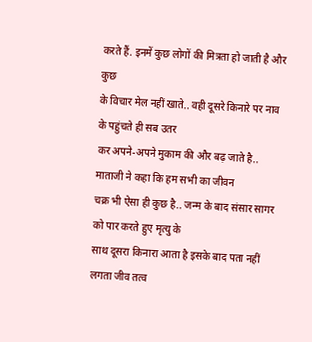करते हैं. इनमें कुछ लोगों की मित्रता हो जाती है और कुछ
के विचार मेल नहीं खाते.. वही दूसरे किनारे पर नाव के पहुंचते ही सब उतर
कर अपने-अपने मुकाम की और बढ़ जाते है..
माताजी ने कहा कि हम सभी का जीवन
चक्र भी ऐसा ही कुछ है.. जन्म के बाद संसार सागर को पार करते हुए मृत्यु के
साथ दूसरा किनारा आता है इसके बाद पता नहीं लगता जीव तत्व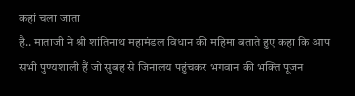कहां चला जाता
है.. माताजी ने श्री शांतिनाथ महामंडल विधान की महिमा बताते हुए कहा कि आप
सभी पुण्यशाली हैं जो सुबह से जिनालय पहुंचकर भगवान की भक्ति पूजन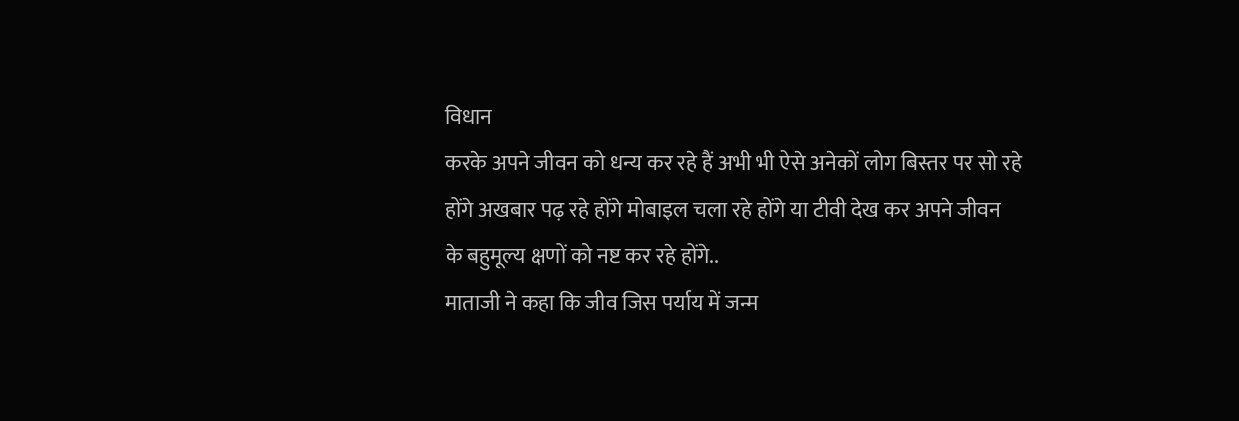विधान
करके अपने जीवन को धन्य कर रहे हैं अभी भी ऐसे अनेकों लोग बिस्तर पर सो रहे
होंगे अखबार पढ़ रहे होंगे मोबाइल चला रहे होंगे या टीवी देख कर अपने जीवन
के बहुमूल्य क्षणों को नष्ट कर रहे होंगे..
माताजी ने कहा कि जीव जिस पर्याय में जन्म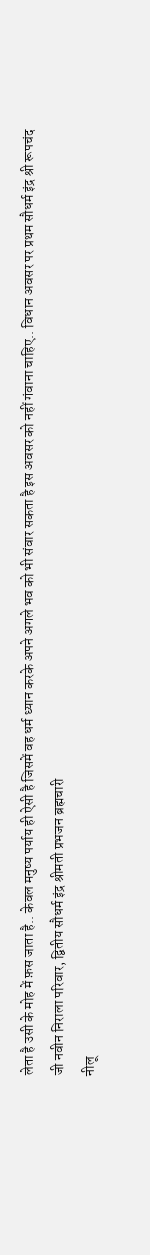लेता है उसी के मोह में फ़स जाता है.. केवल मनुष्य पर्याय ही ऐसी है जिसमें वह धर्म ध्यान करके अपने अगले भव को भी संवार सकता है इस अवसर को नहीं गंवाना चाहिए.. विधान अवसर पर प्रथम सौधर्म इंद्र श्री रूपचंद
जी नवीन निराला परिवार, द्वितीय सौधर्म इंद्र श्रीमती प्रभजन ब्रह्मचारी
नीलू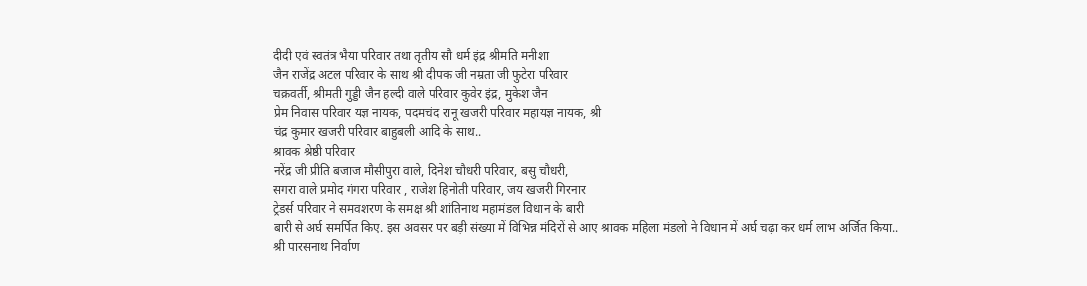दीदी एवं स्वतंत्र भैया परिवार तथा तृतीय सौ धर्म इंद्र श्रीमति मनीशा
जैन राजेंद्र अटल परिवार के साथ श्री दीपक जी नम्रता जी फुटेरा परिवार
चक्रवर्ती, श्रीमती गुड्डी जैन हल्दी वाले परिवार कुवेर इंद्र, मुकेश जैन
प्रेम निवास परिवार यज्ञ नायक, पदमचंद रानू खजरी परिवार महायज्ञ नायक, श्री
चंद्र कुमार खजरी परिवार बाहुबली आदि के साथ..
श्रावक श्रेष्ठी परिवार
नरेंद्र जी प्रीति बजाज मौसीपुरा वाले, दिनेश चौधरी परिवार, बसु चौधरी,
सगरा वाले प्रमोद गंगरा परिवार , राजेश हिनोती परिवार, जय खजरी गिरनार
ट्रेडर्स परिवार ने समवशरण के समक्ष श्री शांतिनाथ महामंडल विधान के बारी
बारी से अर्घ समर्पित किए. इस अवसर पर बड़ी संख्या में विभिन्न मंदिरों से आए श्रावक महिला मंडलो ने विधान में अर्घ चढ़ा कर धर्म लाभ अर्जित किया..
श्री पारसनाथ निर्वाण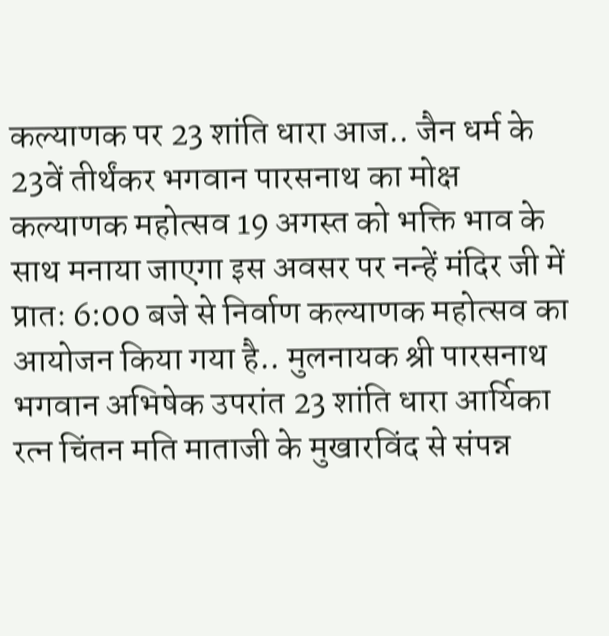कल्याणक पर 23 शांति धारा आज.. जैन धर्म के 23वें तीर्थंकर भगवान पारसनाथ का मोक्ष कल्याणक महोत्सव 19 अगस्त को भक्ति भाव के साथ मनाया जाएगा इस अवसर पर नन्हें मंदिर जी में प्रातः 6:00 बजे से निर्वाण कल्याणक महोत्सव का आयोजन किया गया है.. मुलनायक श्री पारसनाथ भगवान अभिषेक उपरांत 23 शांति धारा आर्यिका रत्न चिंतन मति माताजी के मुखारविंद से संपन्न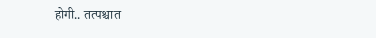होगी.. तत्पश्चात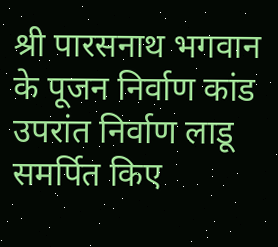श्री पारसनाथ भगवान के पूजन निर्वाण कांड उपरांत निर्वाण लाडू समर्पित किए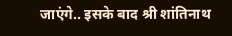जाएंगे.. इसके बाद श्री शांतिनाथ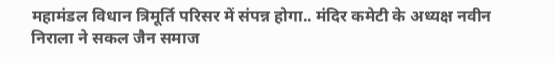महामंडल विधान त्रिमूर्ति परिसर में संपन्न होगा.. मंदिर कमेटी के अध्यक्ष नवीन निराला ने सकल जैन समाज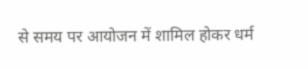से समय पर आयोजन में शामिल होकर धर्म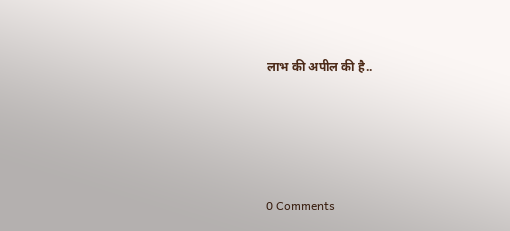लाभ की अपील की है..




0 Comments